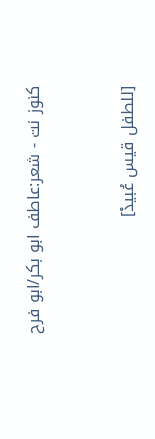كنوز نت - شعر:عاطف ابو بكر/ابو فرح


[للطفل قيس عُبيدْ]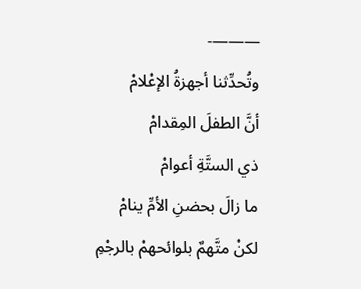———-
وتُحدِّثنا أجهزةُ الإعْلامْ
أنَّ الطفلَ المِقدامْ
ذي الستَّةِ أعوامْ
ما زالَ بحضنِ الأمِّ ينامْ
لكنْ متَّهمٌ بلوائحهمْ بالرجْمِ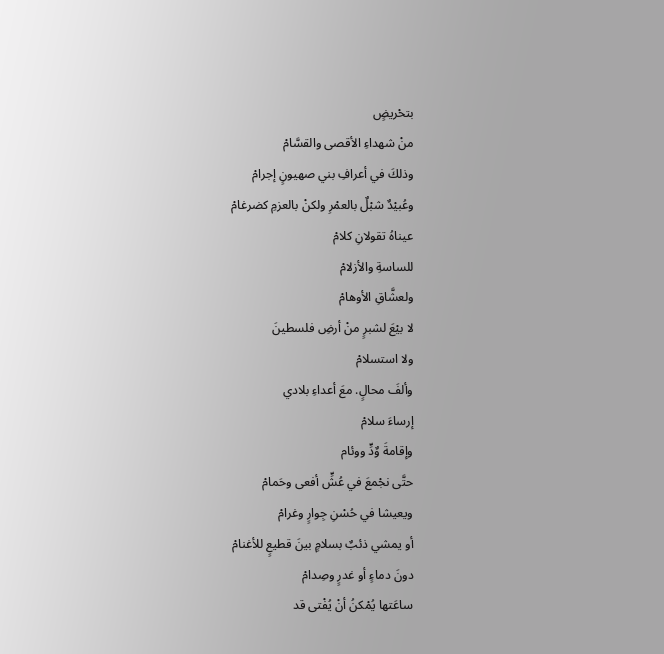بتحْريضٍ
منْ شهداءِ الأقصى والقسَّامْ
وذلكَ في أعرافِ بني صهيونٍ إجرامْ
وعُبيْدٌ شبْلٌ بالعمْرِ ولكنْ بالعزمِ كضرغامْ
عيناهُ تقولانِ كلامْ
للساسةِ والأزلامْ
ولعشَّاقِ الأوهامْ
لا بيْعَ لشبرٍ منْ أرضِ فلسطينَ
ولا استسلامْ
وألفَ محالٍ. معَ أعداءِ بلادي
إرساءَ سلامْ
وإقامةَ وٌدٍّ ووئام
حتَّى نجْمعَ في عُشٍّ أفعى وحَمامْ
ويعيشا في حُسْنِ جِوارٍ وغرامْ
أو يمشي ذئبٌ بسلامٍ بينَ قطيعٍ للأغنامْ
دونَ دماءٍ أو غدرٍ وصِدامْ
ساعَتها يُمْكنُ أنْ يُفْتى قد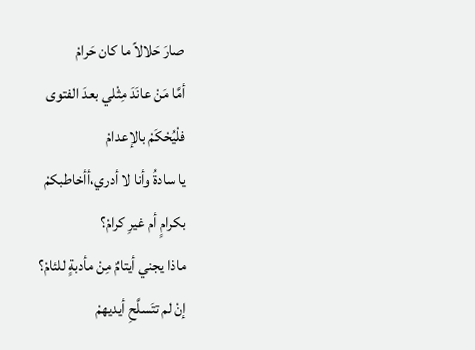صارَ حَلالاً ما كان حَرامْ
أمَّا مَنْ عانَدَ مِثْلي بعدَ الفتوى
فلْيُحْكَمْ بالإعدامْ
يا سادةُ وأنا لا أدري،أأخاطبكمْ
بكرامٍ أم غيرِ كرامْ؟
ماذا يجني أيتامٌ مِنْ مأدبةٍ للئامْ؟
إنْ لم تتَسلَّحِ أيديهمْ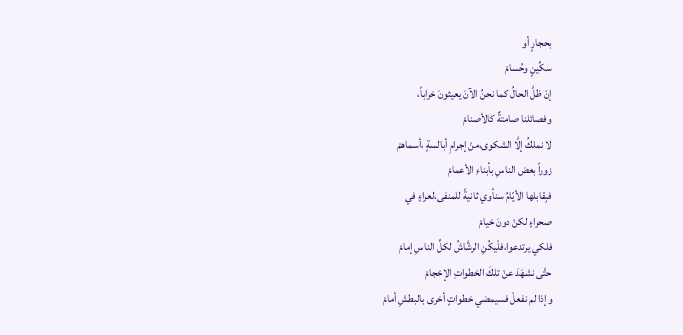بحجارٍ أو
سكِّينٍ وحُسامْ
إنْ ظلَّ الحالُ كما نحنُ الآنَ يعيثونَ خراباً،
وفصائلنا صامتةٌ كالأصنامْ
لا نملكُ إلَّا الشكوى،منْ إجرامِ أبالسةٍ ،أسماهمْ
زوراً بعض الناسِ بأبناءِ الأعمامْ
فبِقابلها الأيّامُ سنأوي ثانيةً للمنفى،لعراءٍ في
صحراءٍ لكنْ دونَ خيامْ
فلكي يرتدعوا،فلْيكُنِ الرشَّاشُ لكلِّ الناسِ إمامْ
حتَّى نشهَدَ عنْ تلكَ الخطواتِ الإحْجامْ
وإذا لم نفعلْ فسيمضي خطواتٍ أخرى بالبطشِ أمامْ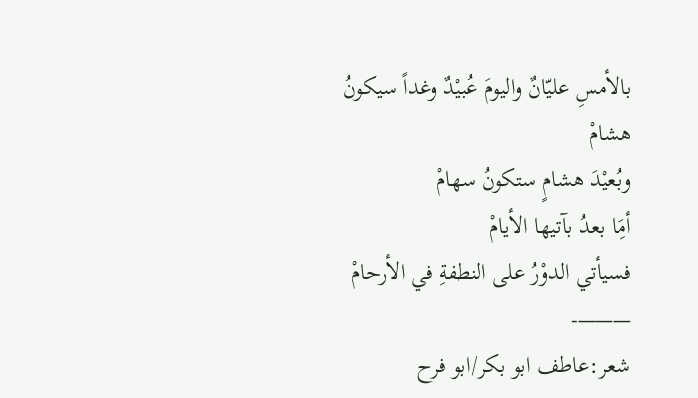بالأمسِ عليّانٌ واليومَ عُبيْدٌ وغداً سيكونُ هشامْ
وبُعيْدَ هشامٍ ستكونُ سهامْ
أمَِا بعدُ بآتيها الأيامْ
فسيأتي الدوْرُ على النطفةِ في الأرحامْ
———-
شعر:عاطف ابو بكر/ابو فرح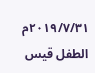٢٠١٩/٧/٣١م
الطفل قيس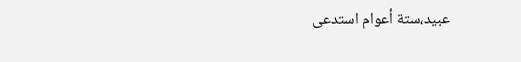عبيد،ستة أعوام استدعى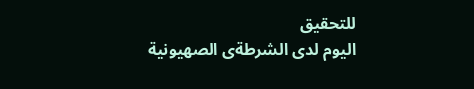للتحقيق
اليوم لدى الشرطةى الصهيونية